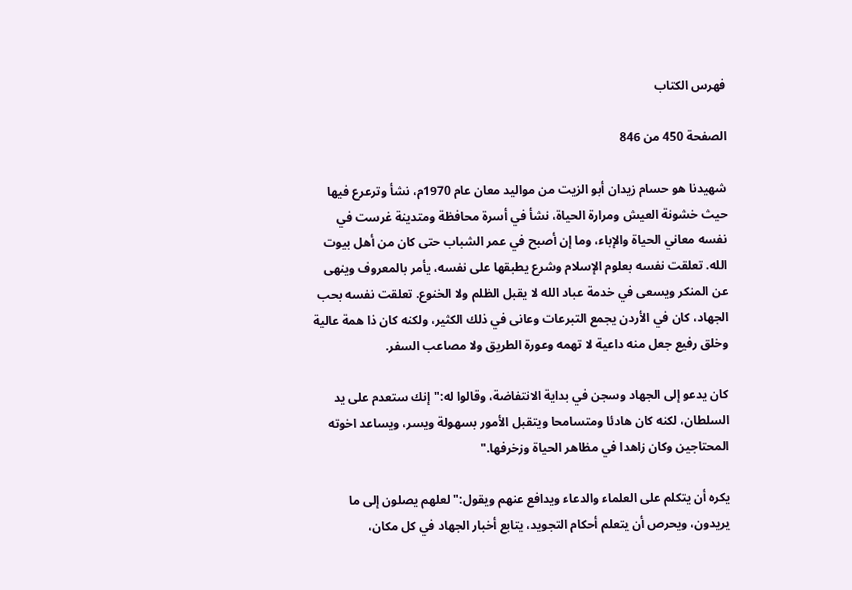فهرس الكتاب

الصفحة 450 من 846

شهيدنا هو حسام زيدان أبو الزيت من مواليد معان عام 1970م، نشأ وترعرع فيها حيث خشونة العيش ومرارة الحياة، نشأ في أسرة محافظة ومتدينة غرست في نفسه معاني الحياة والإباء، وما إن أصبح في عمر الشباب حتى كان من أهل بيوت الله. تعلقت نفسه بعلوم الإسلام وشرع يطبقها على نفسه، يأمر بالمعروف وينهى عن المنكر ويسعى في خدمة عباد الله لا يقبل الظلم ولا الخنوع. تعلقت نفسه بحب الجهاد، كان في الأردن يجمع التبرعات وعانى في ذلك الكثير، ولكنه كان ذا همة عالية وخلق رفيع جعل منه داعية لا تهمه وعورة الطريق ولا مصاعب السفر.

كان يدعو إلى الجهاد وسجن في بداية الانتفاضة، وقالوا له:"إنك ستعدم على يد السلطان، لكنه كان هادئا ومتسامحا ويتقبل الأمور بسهولة ويسر، ويساعد اخوته المحتاجين وكان زاهدا في مظاهر الحياة وزخرفها."

يكره أن يتكلم على العلماء والدعاء ويدافع عنهم ويقول:"لعلهم يصلون إلى ما يريدون، ويحرص أن يتعلم أحكام التجويد، يتابع أخبار الجهاد في كل مكان،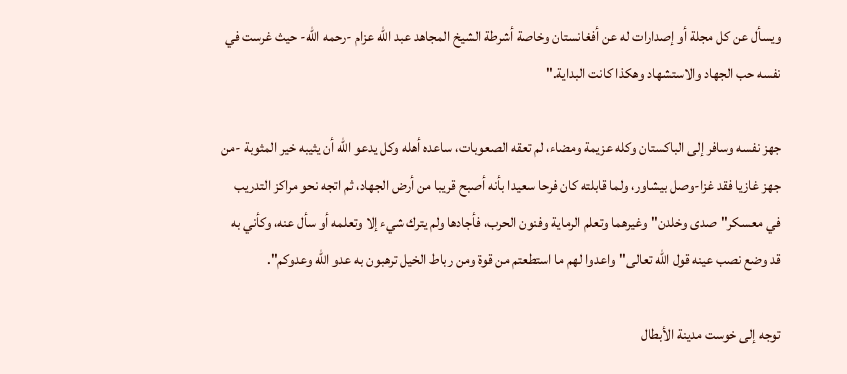ويسأل عن كل مجلة أو إصدارات له عن أفغانستان وخاصة أشرطة الشيخ المجاهد عبد الله عزام -رحمه الله- حيث غرست في نفسه حب الجهاد والاستشهاد وهكذا كانت البداية."

جهز نفسه وسافر إلى الباكستان وكله عزيمة ومضاء، لم تعقه الصعوبات، ساعده أهله وكل يدعو الله أن يثيبه خير المثوبة -من جهز غازيا فقد غزا-وصل بيشاور، ولما قابلته كان فرحا سعيدا بأنه أصبح قريبا من أرض الجهاد، ثم اتجه نحو مراكز التدريب في معسكر"صدى وخلدن"وغيرهما وتعلم الرماية وفنون الحرب، فأجادها ولم يترك شيء إلا وتعلمه أو سأل عنه، وكأني به قد وضع نصب عينه قول الله تعالى"واعدوا لهم ما استطعتم من قوة ومن رباط الخيل ترهبون به عدو الله وعدوكم".

توجه إلى خوست مدينة الأبطال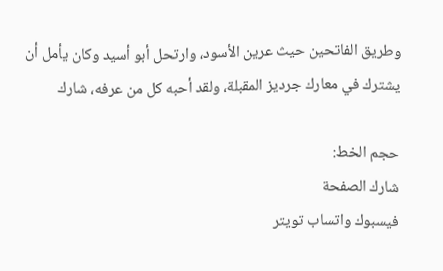وطريق الفاتحين حيث عرين الأسود، وارتحل أبو أسيد وكان يأمل أن يشترك في معارك جرديز المقبلة، ولقد أحبه كل من عرفه، شارك

حجم الخط:
شارك الصفحة
فيسبوك واتساب تويتر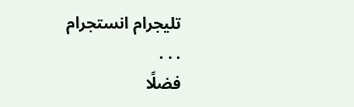تليجرام انستجرام
. . .
فضلًا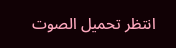انتظر تحميل الصوت